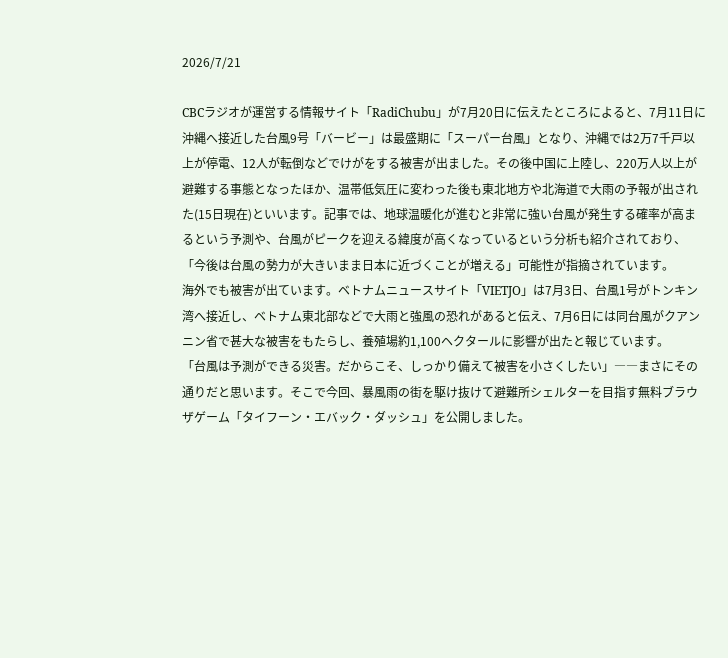2026/7/21

CBCラジオが運営する情報サイト「RadiChubu」が7月20日に伝えたところによると、7月11日に沖縄へ接近した台風9号「バービー」は最盛期に「スーパー台風」となり、沖縄では2万7千戸以上が停電、12人が転倒などでけがをする被害が出ました。その後中国に上陸し、220万人以上が避難する事態となったほか、温帯低気圧に変わった後も東北地方や北海道で大雨の予報が出された(15日現在)といいます。記事では、地球温暖化が進むと非常に強い台風が発生する確率が高まるという予測や、台風がピークを迎える緯度が高くなっているという分析も紹介されており、「今後は台風の勢力が大きいまま日本に近づくことが増える」可能性が指摘されています。
海外でも被害が出ています。ベトナムニュースサイト「VIETJO」は7月3日、台風1号がトンキン湾へ接近し、ベトナム東北部などで大雨と強風の恐れがあると伝え、7月6日には同台風がクアンニン省で甚大な被害をもたらし、養殖場約1,100ヘクタールに影響が出たと報じています。
「台風は予測ができる災害。だからこそ、しっかり備えて被害を小さくしたい」――まさにその通りだと思います。そこで今回、暴風雨の街を駆け抜けて避難所シェルターを目指す無料ブラウザゲーム「タイフーン・エバック・ダッシュ」を公開しました。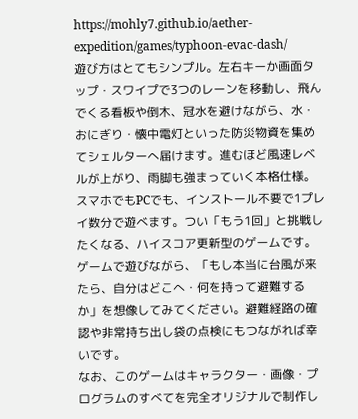https://mohly7.github.io/aether-expedition/games/typhoon-evac-dash/
遊び方はとてもシンプル。左右キーか画面タップ・スワイプで3つのレーンを移動し、飛んでくる看板や倒木、冠水を避けながら、水・おにぎり・懐中電灯といった防災物資を集めてシェルターへ届けます。進むほど風速レベルが上がり、雨脚も強まっていく本格仕様。スマホでもPCでも、インストール不要で1プレイ数分で遊べます。つい「もう1回」と挑戦したくなる、ハイスコア更新型のゲームです。
ゲームで遊びながら、「もし本当に台風が来たら、自分はどこへ・何を持って避難するか」を想像してみてください。避難経路の確認や非常持ち出し袋の点検にもつながれば幸いです。
なお、このゲームはキャラクター・画像・プログラムのすべてを完全オリジナルで制作し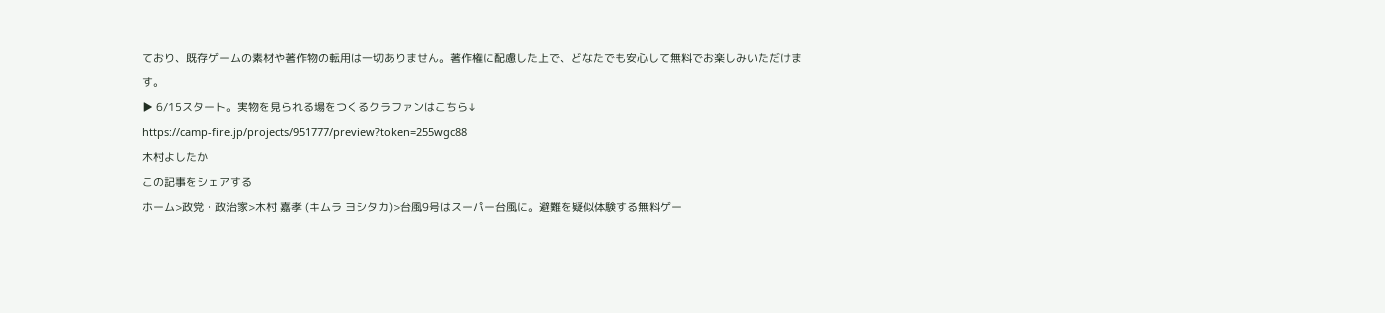ており、既存ゲームの素材や著作物の転用は一切ありません。著作権に配慮した上で、どなたでも安心して無料でお楽しみいただけます。
▶ 6/15スタート。実物を見られる場をつくるクラファンはこちら↓
https://camp-fire.jp/projects/951777/preview?token=255wgc88
木村よしたか
この記事をシェアする
ホーム>政党・政治家>木村 嘉孝 (キムラ ヨシタカ)>台風9号はスーパー台風に。避難を疑似体験する無料ゲー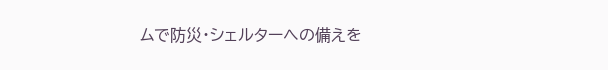ムで防災・シェルターへの備えを